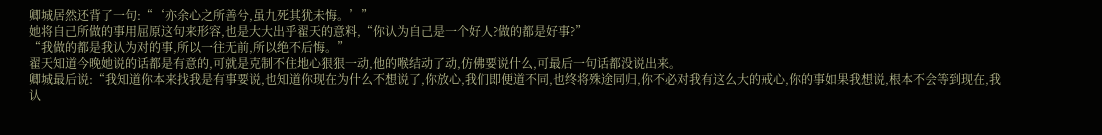卿城居然还背了一句:“‘亦余心之所善兮,虽九死其犹未悔。’”
她将自己所做的事用屈原这句来形容,也是大大出乎翟天的意料,“你认为自己是一个好人?做的都是好事?”
“我做的都是我认为对的事,所以一往无前,所以绝不后悔。”
翟天知道今晚她说的话都是有意的,可就是克制不住地心狠狠一动,他的喉结动了动,仿佛要说什么,可最后一句话都没说出来。
卿城最后说:“我知道你本来找我是有事要说,也知道你现在为什么不想说了,你放心,我们即便道不同,也终将殊途同归,你不必对我有这么大的戒心,你的事如果我想说,根本不会等到现在,我认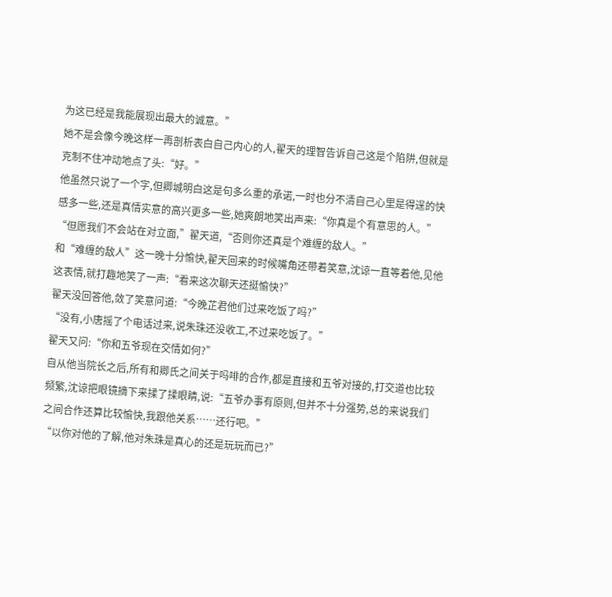为这已经是我能展现出最大的诚意。”
她不是会像今晚这样一再剖析表白自己内心的人,翟天的理智告诉自己这是个陷阱,但就是克制不住冲动地点了头:“好。”
他虽然只说了一个字,但卿城明白这是句多么重的承诺,一时也分不清自己心里是得逞的快感多一些,还是真情实意的高兴更多一些,她爽朗地笑出声来:“你真是个有意思的人。”
“但愿我们不会站在对立面,”翟天道,“否则你还真是个难缠的敌人。”
和“难缠的敌人”这一晚十分愉快,翟天回来的时候嘴角还带着笑意,沈谅一直等着他,见他这表情,就打趣地笑了一声:“看来这次聊天还挺愉快?”
翟天没回答他,敛了笑意问道:“今晚芷君他们过来吃饭了吗?”
“没有,小唐摇了个电话过来,说朱珠还没收工,不过来吃饭了。”
翟天又问:“你和五爷现在交情如何?”
自从他当院长之后,所有和卿氏之间关于吗啡的合作,都是直接和五爷对接的,打交道也比较频繁,沈谅把眼镜摘下来揉了揉眼睛,说:“五爷办事有原则,但并不十分强势,总的来说我们之间合作还算比较愉快,我跟他关系……还行吧。”
“以你对他的了解,他对朱珠是真心的还是玩玩而已?”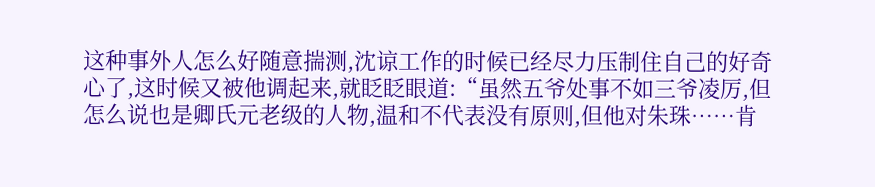这种事外人怎么好随意揣测,沈谅工作的时候已经尽力压制住自己的好奇心了,这时候又被他调起来,就眨眨眼道:“虽然五爷处事不如三爷凌厉,但怎么说也是卿氏元老级的人物,温和不代表没有原则,但他对朱珠……肯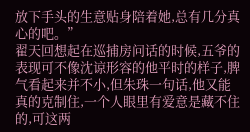放下手头的生意贴身陪着她,总有几分真心的吧。”
翟天回想起在巡捕房问话的时候,五爷的表现可不像沈谅形容的他平时的样子,脾气看起来并不小,但朱珠一句话,他又能真的克制住,一个人眼里有爱意是藏不住的,可这两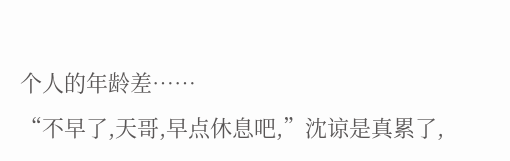个人的年龄差……
“不早了,天哥,早点休息吧,”沈谅是真累了,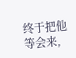终于把他等会来,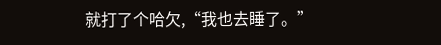就打了个哈欠,“我也去睡了。”